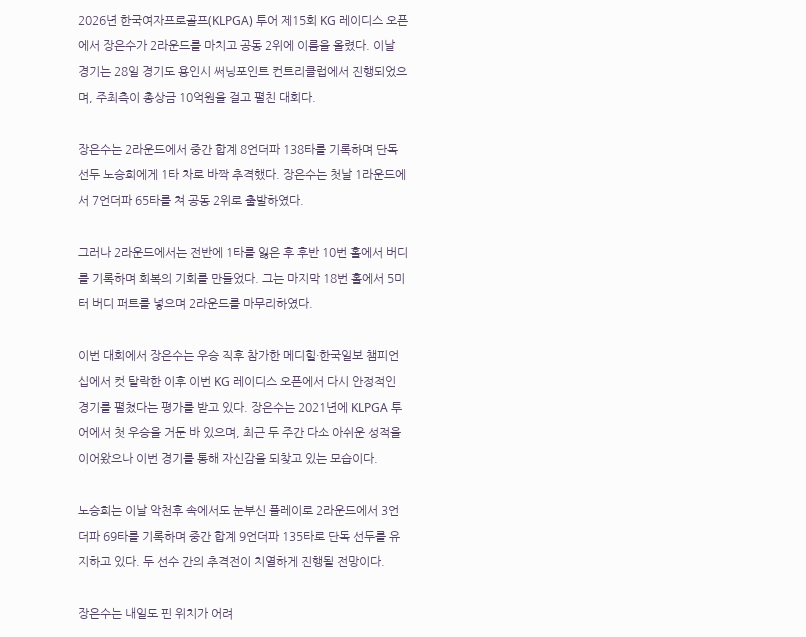2026년 한국여자프로골프(KLPGA) 투어 제15회 KG 레이디스 오픈에서 장은수가 2라운드를 마치고 공동 2위에 이름을 올렸다. 이날 경기는 28일 경기도 용인시 써닝포인트 컨트리클럽에서 진행되었으며, 주최측이 총상금 10억원을 걸고 펼친 대회다.

장은수는 2라운드에서 중간 합계 8언더파 138타를 기록하며 단독 선두 노승희에게 1타 차로 바짝 추격했다. 장은수는 첫날 1라운드에서 7언더파 65타를 쳐 공동 2위로 출발하였다.

그러나 2라운드에서는 전반에 1타를 잃은 후 후반 10번 홀에서 버디를 기록하며 회복의 기회를 만들었다. 그는 마지막 18번 홀에서 5미터 버디 퍼트를 넣으며 2라운드를 마무리하였다.

이번 대회에서 장은수는 우승 직후 참가한 메디힐·한국일보 챔피언십에서 컷 탈락한 이후 이번 KG 레이디스 오픈에서 다시 안정적인 경기를 펼쳤다는 평가를 받고 있다. 장은수는 2021년에 KLPGA 투어에서 첫 우승을 거둔 바 있으며, 최근 두 주간 다소 아쉬운 성적을 이어왔으나 이번 경기를 통해 자신감을 되찾고 있는 모습이다.

노승희는 이날 악천후 속에서도 눈부신 플레이로 2라운드에서 3언더파 69타를 기록하며 중간 합계 9언더파 135타로 단독 선두를 유지하고 있다. 두 선수 간의 추격전이 치열하게 진행될 전망이다.

장은수는 내일도 핀 위치가 어려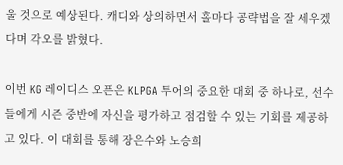울 것으로 예상된다. 캐디와 상의하면서 홀마다 공략법을 잘 세우겠다며 각오를 밝혔다.

이번 KG 레이디스 오픈은 KLPGA 투어의 중요한 대회 중 하나로, 선수들에게 시즌 중반에 자신을 평가하고 점검할 수 있는 기회를 제공하고 있다. 이 대회를 통해 장은수와 노승희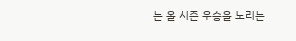는 올 시즌 우승을 노리는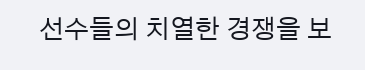선수들의 치열한 경쟁을 보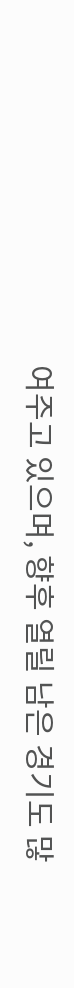여주고 있으며, 향후 열릴 남은 경기도 많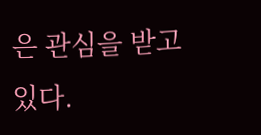은 관심을 받고 있다.